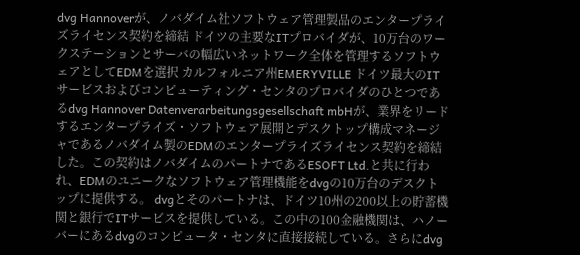dvg Hannoverが、ノバダイム社ソフトウェア管理製品のエンタープライズライセンス契約を締結 ドイツの主要なITプロバイダが、10万台のワークステーションとサーバの幅広いネットワーク全体を管理するソフトウェアとしてEDMを選択 カルフォルニア州EMERYVILLE ドイツ最大のITサービスおよびコンピューティング・センタのプロバイダのひとつであるdvg Hannover Datenverarbeitungsgesellschaft mbHが、業界をリードするエンタープライズ・ソフトウェア展開とデスクトップ構成マネージャであるノバダイム製のEDMのエンタープライズライセンス契約を締結した。この契約はノバダイムのパートナであるESOFT Ltd.と共に行われ、EDMのユニークなソフトウェア管理機能をdvgの10万台のデスクトップに提供する。 dvgとそのパートナは、ドイツ10州の200以上の貯蓄機関と銀行でITサービスを提供している。この中の100金融機関は、ハノーバーにあるdvgのコンピュータ・センタに直接接続している。さらにdvg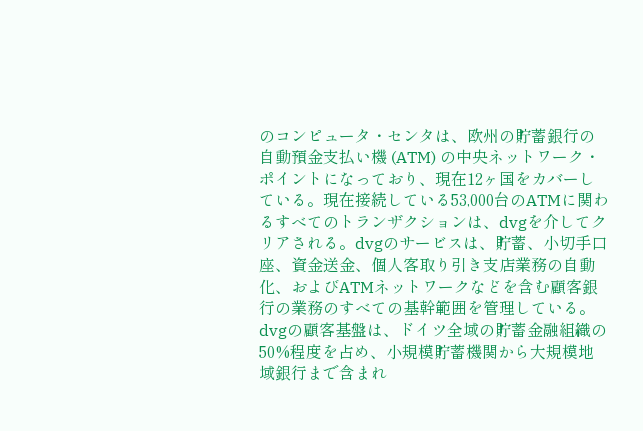のコンピュータ・センタは、欧州の貯蓄銀行の自動預金支払い機 (ATM) の中央ネットワーク・ポイントになっており、現在12ヶ国をカバーしている。現在接続している53,000台のATMに関わるすべてのトランザクションは、dvgを介してクリアされる。dvgのサービスは、貯蓄、小切手口座、資金送金、個人客取り引き支店業務の自動化、およびATMネットワークなどを含む顧客銀行の業務のすべての基幹範囲を管理している。dvgの顧客基盤は、ドイツ全域の貯蓄金融組織の50%程度を占め、小規模貯蓄機関から大規模地域銀行まで含まれ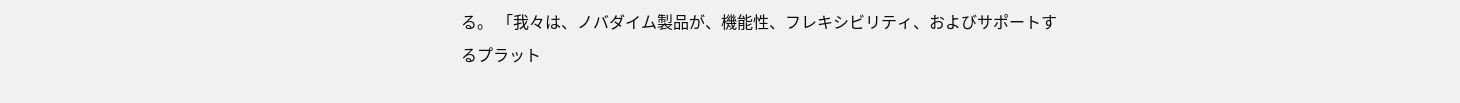る。 「我々は、ノバダイム製品が、機能性、フレキシビリティ、およびサポートするプラット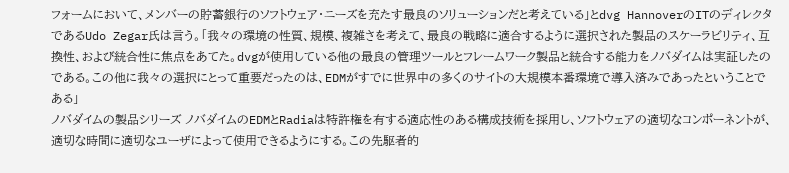フォームにおいて、メンバーの貯蓄銀行のソフトウェア・ニーズを充たす最良のソリューションだと考えている」とdvg HannoverのITのディレクタであるUdo Zegar氏は言う。「我々の環境の性質、規模、複雑さを考えて、最良の戦略に適合するように選択された製品のスケーラビリティ、互換性、および統合性に焦点をあてた。dvgが使用している他の最良の管理ツールとフレームワーク製品と統合する能力をノバダイムは実証したのである。この他に我々の選択にとって重要だったのは、EDMがすでに世界中の多くのサイトの大規模本番環境で導入済みであったということである」
ノバダイムの製品シリーズ ノバダイムのEDMとRadiaは特許権を有する適応性のある構成技術を採用し、ソフトウェアの適切なコンポーネントが、適切な時間に適切なユーザによって使用できるようにする。この先駆者的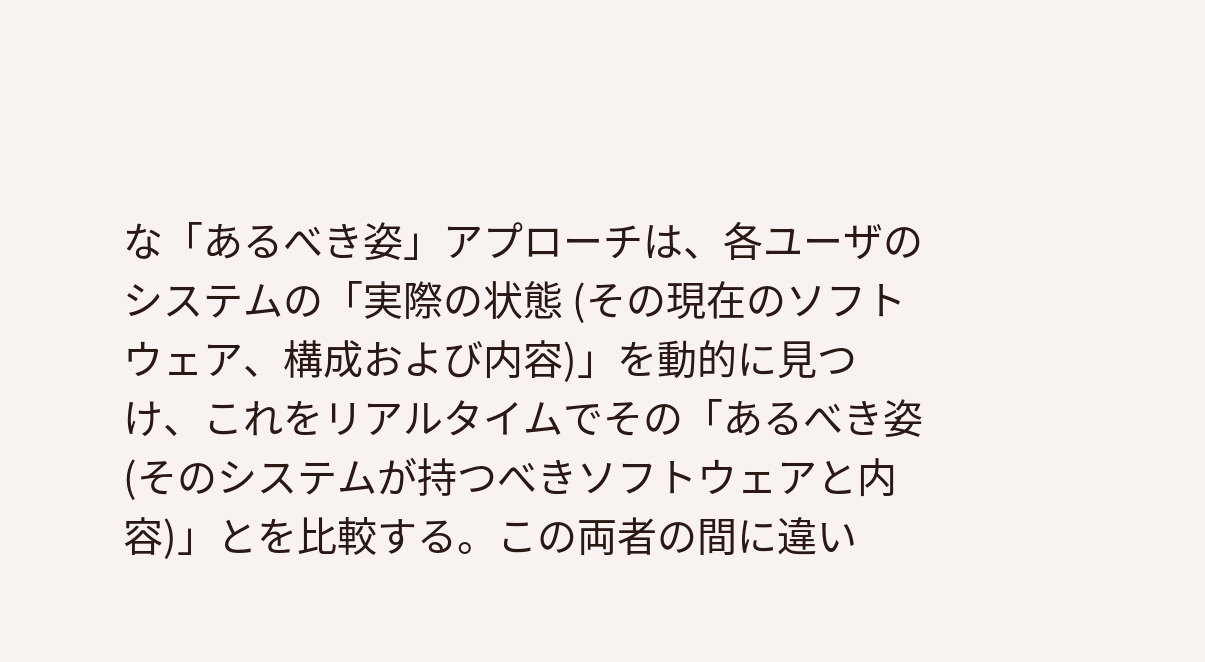な「あるべき姿」アプローチは、各ユーザのシステムの「実際の状態 (その現在のソフトウェア、構成および内容)」を動的に見つけ、これをリアルタイムでその「あるべき姿 (そのシステムが持つべきソフトウェアと内容)」とを比較する。この両者の間に違い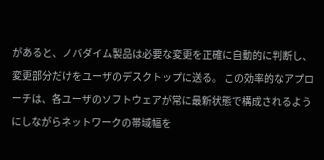があると、ノバダイム製品は必要な変更を正確に自動的に判断し、変更部分だけをユーザのデスクトップに送る。 この効率的なアプローチは、各ユーザのソフトウェアが常に最新状態で構成されるようにしながらネットワークの帯域幅を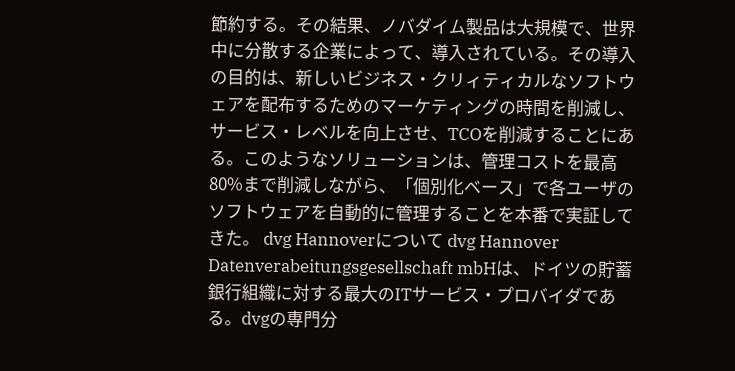節約する。その結果、ノバダイム製品は大規模で、世界中に分散する企業によって、導入されている。その導入の目的は、新しいビジネス・クリィティカルなソフトウェアを配布するためのマーケティングの時間を削減し、サービス・レベルを向上させ、TCOを削減することにある。このようなソリューションは、管理コストを最高80%まで削減しながら、「個別化ベース」で各ユーザのソフトウェアを自動的に管理することを本番で実証してきた。 dvg Hannoverについて dvg Hannover Datenverabeitungsgesellschaft mbHは、ドイツの貯蓄銀行組織に対する最大のITサービス・プロバイダである。dvgの専門分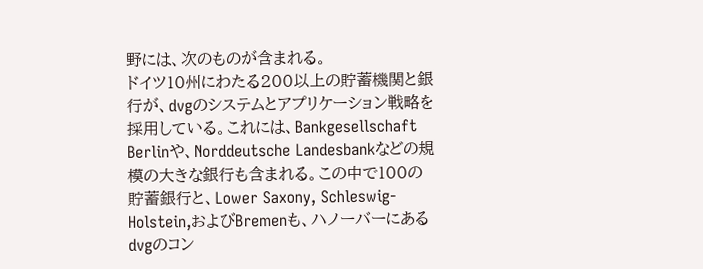野には、次のものが含まれる。
ドイツ10州にわたる200以上の貯蓄機関と銀行が、dvgのシステムとアプリケーション戦略を採用している。これには、Bankgesellschaft Berlinや、Norddeutsche Landesbankなどの規模の大きな銀行も含まれる。この中で100の貯蓄銀行と、Lower Saxony, Schleswig-Holstein,およびBremenも、ハノーバーにあるdvgのコン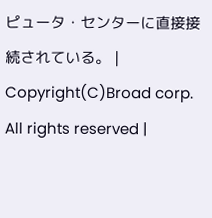ピュータ・センターに直接接続されている。 |
Copyright(C)Broad corp. All rights reserved |